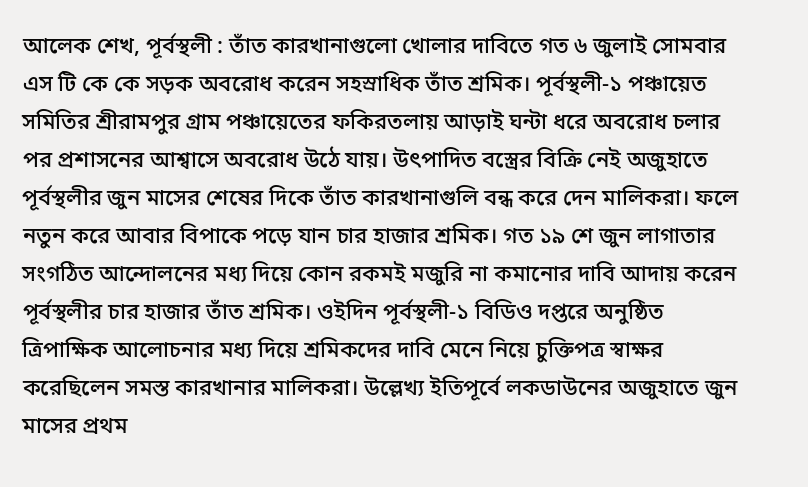আলেক শেখ, পূর্বস্থলী : তাঁত কারখানাগুলো খোলার দাবিতে গত ৬ জুলাই সোমবার এস টি কে কে সড়ক অবরোধ করেন সহস্রাধিক তাঁত শ্রমিক। পূর্বস্থলী-১ পঞ্চায়েত সমিতির শ্রীরামপুর গ্রাম পঞ্চায়েতের ফকিরতলায় আড়াই ঘন্টা ধরে অবরোধ চলার পর প্রশাসনের আশ্বাসে অবরোধ উঠে যায়। উৎপাদিত বস্ত্রের বিক্রি নেই অজুহাতে পূর্বস্থলীর জুন মাসের শেষের দিকে তাঁত কারখানাগুলি বন্ধ করে দেন মালিকরা। ফলে নতুন করে আবার বিপাকে পড়ে যান চার হাজার শ্রমিক। গত ১৯ শে জুন লাগাতার সংগঠিত আন্দোলনের মধ্য দিয়ে কোন রকমই মজুরি না কমানোর দাবি আদায় করেন পূর্বস্থলীর চার হাজার তাঁত শ্রমিক। ওইদিন পূর্বস্থলী-১ বিডিও দপ্তরে অনুষ্ঠিত ত্রিপাক্ষিক আলোচনার মধ্য দিয়ে শ্রমিকদের দাবি মেনে নিয়ে চুক্তিপত্র স্বাক্ষর করেছিলেন সমস্ত কারখানার মালিকরা। উল্লেখ্য ইতিপূর্বে লকডাউনের অজুহাতে জুন মাসের প্রথম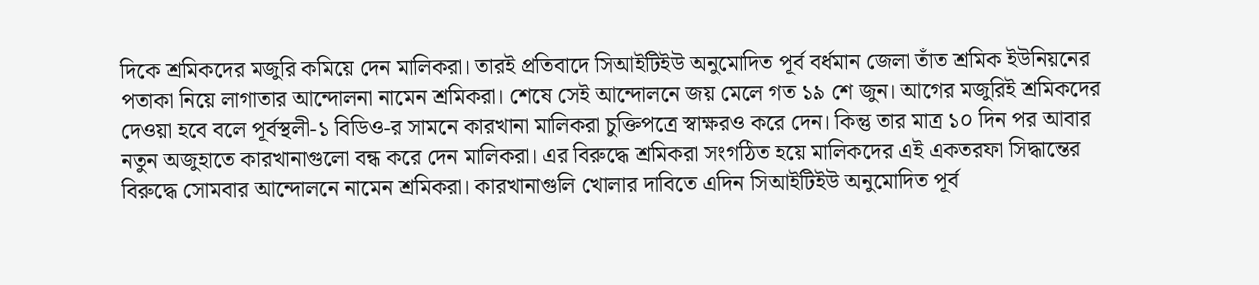দিকে শ্রমিকদের মজুরি কমিয়ে দেন মালিকরা। তারই প্রতিবাদে সিআইটিইউ অনুমোদিত পূর্ব বর্ধমান জেলা তাঁত শ্রমিক ইউনিয়নের পতাকা নিয়ে লাগাতার আন্দোলনা নামেন শ্রমিকরা। শেষে সেই আন্দোলনে জয় মেলে গত ১৯ শে জুন। আগের মজুরিই শ্রমিকদের দেওয়া হবে বলে পূর্বস্থলী-১ বিডিও-র সামনে কারখানা মালিকরা চুক্তিপত্রে স্বাক্ষরও করে দেন। কিন্তু তার মাত্র ১০ দিন পর আবার নতুন অজুহাতে কারখানাগুলো বন্ধ করে দেন মালিকরা। এর বিরুদ্ধে শ্রমিকরা সংগঠিত হয়ে মালিকদের এই একতরফা সিদ্ধান্তের বিরুদ্ধে সোমবার আন্দোলনে নামেন শ্রমিকরা। কারখানাগুলি খোলার দাবিতে এদিন সিআইটিইউ অনুমোদিত পূর্ব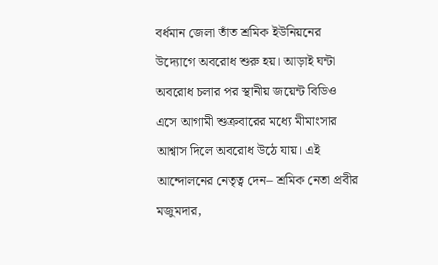বর্ধমান জেলা তাঁত শ্রমিক ইউনিয়নের উদ্যোগে অবরোধ শুরু হয়। আড়াই ঘন্টা অবরোধ চলার পর স্থানীয় জয়েন্ট বিডিও এসে আগামী শুক্রবারের মধ্যে মীমাংসার আশ্বাস দিলে অবরোধ উঠে যায়। এই আন্দোলনের নেতৃত্ব দেন– শ্রমিক নেতা প্রবীর মজুমদার,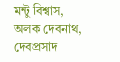মন্টু বিশ্বাস, অলক দেবনাথ, দেবপ্রসাদ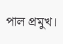পাল প্রমুখ।